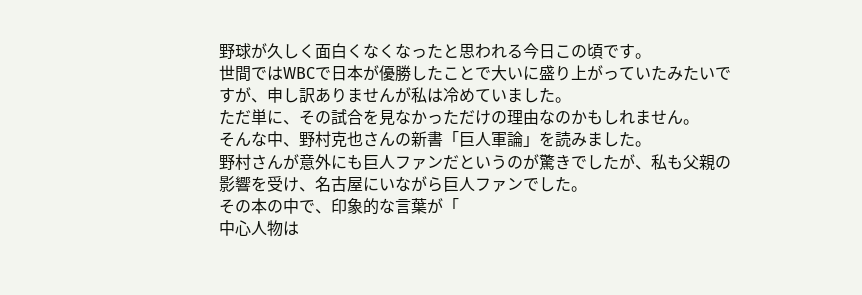野球が久しく面白くなくなったと思われる今日この頃です。
世間ではWBCで日本が優勝したことで大いに盛り上がっていたみたいですが、申し訳ありませんが私は冷めていました。
ただ単に、その試合を見なかっただけの理由なのかもしれません。
そんな中、野村克也さんの新書「巨人軍論」を読みました。
野村さんが意外にも巨人ファンだというのが驚きでしたが、私も父親の影響を受け、名古屋にいながら巨人ファンでした。
その本の中で、印象的な言葉が「
中心人物は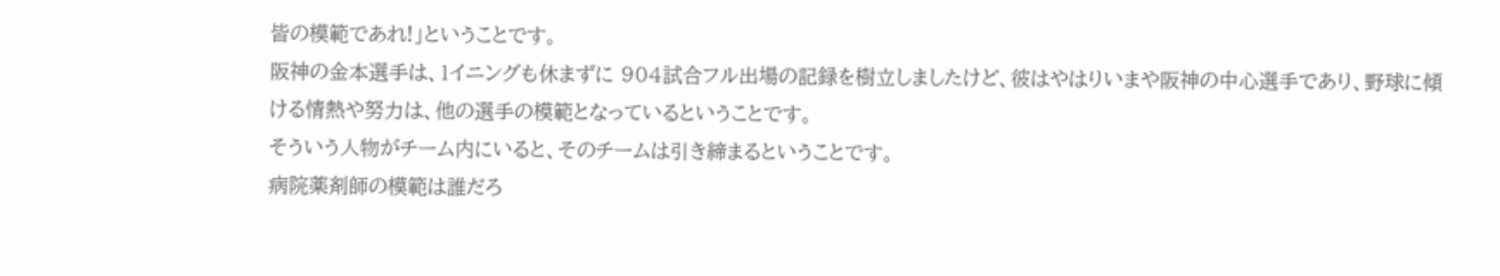皆の模範であれ!」ということです。
阪神の金本選手は、1イニングも休まずに 904試合フル出場の記録を樹立しましたけど、彼はやはりいまや阪神の中心選手であり、野球に傾ける情熱や努力は、他の選手の模範となっているということです。
そういう人物がチーム内にいると、そのチームは引き締まるということです。
病院薬剤師の模範は誰だろ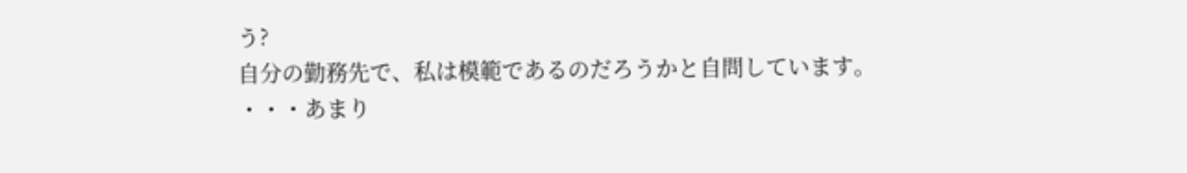う?
自分の勤務先で、私は模範であるのだろうかと自問しています。
・・・あまり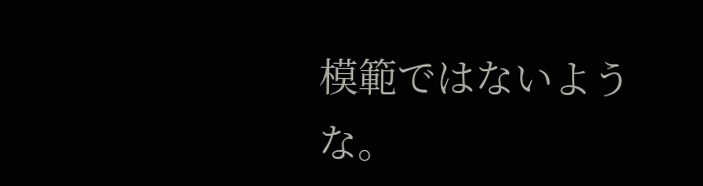模範ではないような。